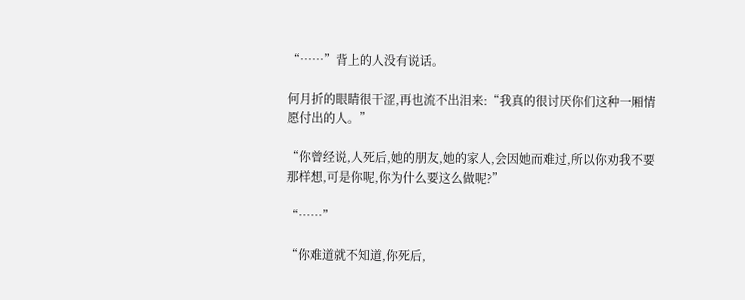“……”背上的人没有说话。

何月折的眼睛很干涩,再也流不出泪来:“我真的很讨厌你们这种一厢情愿付出的人。”

“你曾经说,人死后,她的朋友,她的家人,会因她而难过,所以你劝我不要那样想,可是你呢,你为什么要这么做呢?”

“……”

“你难道就不知道,你死后,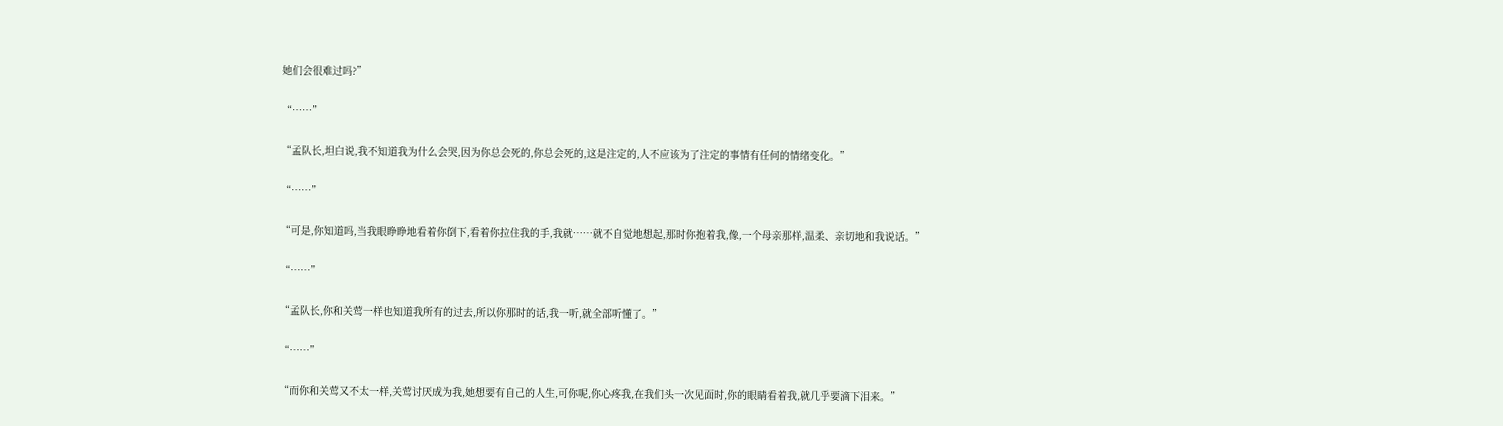她们会很难过吗?”

“……”

“孟队长,坦白说,我不知道我为什么会哭,因为你总会死的,你总会死的,这是注定的,人不应该为了注定的事情有任何的情绪变化。”

“……”

“可是,你知道吗,当我眼睁睁地看着你倒下,看着你拉住我的手,我就……就不自觉地想起,那时你抱着我,像,一个母亲那样,温柔、亲切地和我说话。”

“……”

“孟队长,你和关莺一样也知道我所有的过去,所以你那时的话,我一听,就全部听懂了。”

“……”

“而你和关莺又不太一样,关莺讨厌成为我,她想要有自己的人生,可你呢,你心疼我,在我们头一次见面时,你的眼睛看着我,就几乎要滴下泪来。”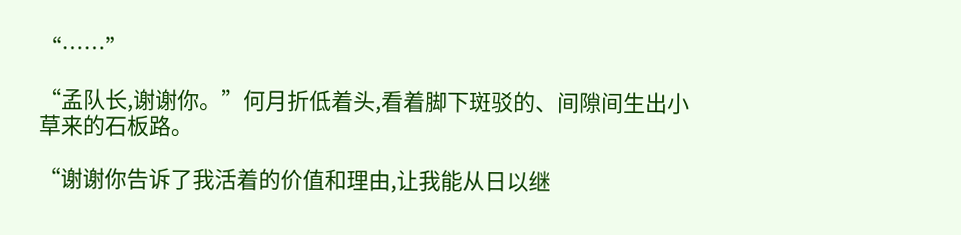“……”

“孟队长,谢谢你。”何月折低着头,看着脚下斑驳的、间隙间生出小草来的石板路。

“谢谢你告诉了我活着的价值和理由,让我能从日以继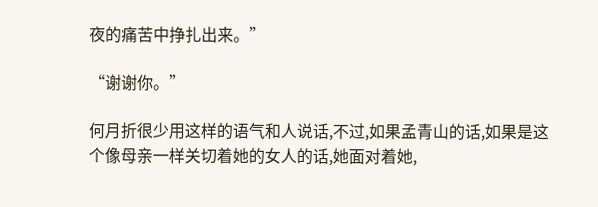夜的痛苦中挣扎出来。”

“谢谢你。”

何月折很少用这样的语气和人说话,不过,如果孟青山的话,如果是这个像母亲一样关切着她的女人的话,她面对着她,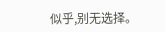似乎,别无选择。